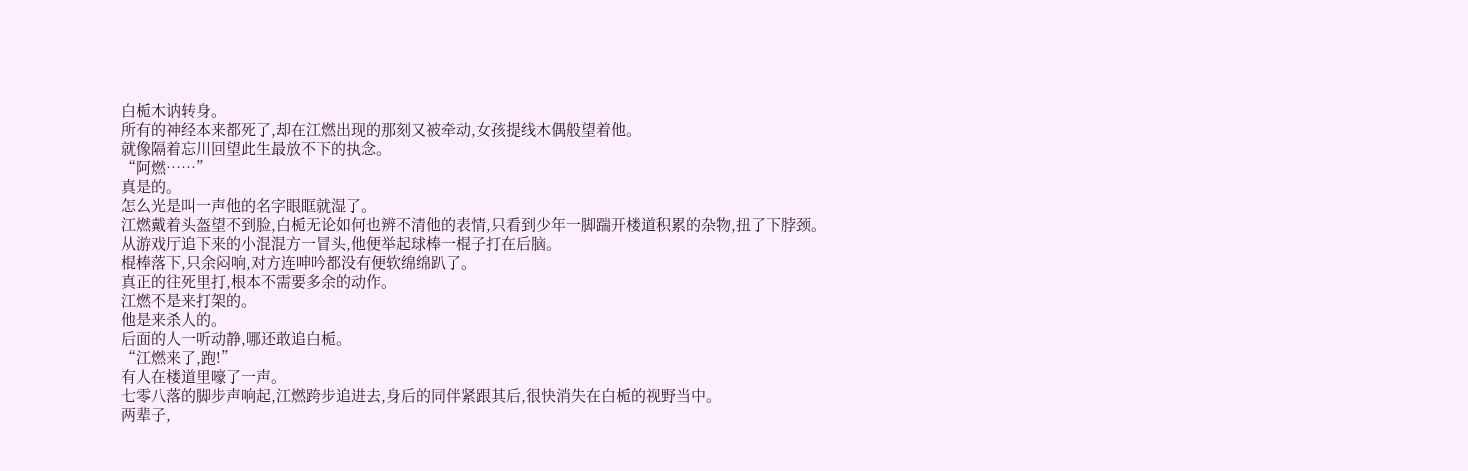白栀木讷转身。
所有的神经本来都死了,却在江燃出现的那刻又被牵动,女孩提线木偶般望着他。
就像隔着忘川回望此生最放不下的执念。
“阿燃……”
真是的。
怎么光是叫一声他的名字眼眶就湿了。
江燃戴着头盔望不到脸,白栀无论如何也辨不清他的表情,只看到少年一脚踹开楼道积累的杂物,扭了下脖颈。
从游戏厅追下来的小混混方一冒头,他便举起球棒一棍子打在后脑。
棍棒落下,只余闷响,对方连呻吟都没有便软绵绵趴了。
真正的往死里打,根本不需要多余的动作。
江燃不是来打架的。
他是来杀人的。
后面的人一听动静,哪还敢追白栀。
“江燃来了,跑!”
有人在楼道里嚎了一声。
七零八落的脚步声响起,江燃跨步追进去,身后的同伴紧跟其后,很快消失在白栀的视野当中。
两辈子,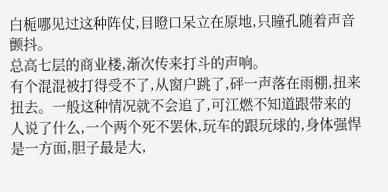白栀哪见过这种阵仗,目瞪口呆立在原地,只瞳孔随着声音颤抖。
总高七层的商业楼,渐次传来打斗的声响。
有个混混被打得受不了,从窗户跳了,砰一声落在雨棚,扭来扭去。一般这种情况就不会追了,可江燃不知道跟带来的人说了什么,一个两个死不罢休,玩车的跟玩球的,身体强悍是一方面,胆子最是大,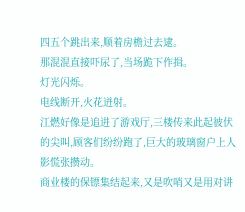四五个跳出来,顺着房檐过去逮。
那混混直接吓尿了,当场跪下作揖。
灯光闪烁。
电线断开,火花迸射。
江燃好像是追进了游戏厅,三楼传来此起彼伏的尖叫,顾客们纷纷跑了,巨大的玻璃窗户上人影慌张攒动。
商业楼的保镖集结起来,又是吹哨又是用对讲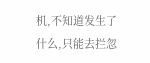机,不知道发生了什么,只能去拦忽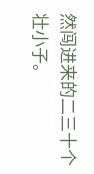然闯进来的二三十个壮小子。